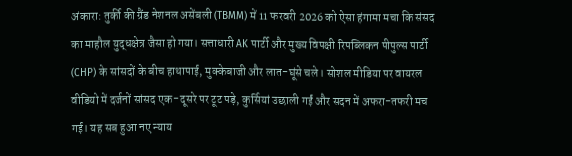अंकारा: तुर्की की ग्रैंड नेशनल असेंबली (TBMM) में 11 फरवरी 2026 को ऐसा हंगामा मचा कि संसद का माहौल युद्धक्षेत्र जैसा हो गया। सत्ताधारी AK पार्टी और मुख्य विपक्षी रिपब्लिकन पीपुल्स पार्टी (CHP) के सांसदों के बीच हाथापाई, मुक्केबाजी और लात-घूंसे चले। सोशल मीडिया पर वायरल वीडियो में दर्जनों सांसद एक-दूसरे पर टूट पड़े, कुर्सियां उछाली गईं और सदन में अफरा-तफरी मच गई। यह सब हुआ नए न्याय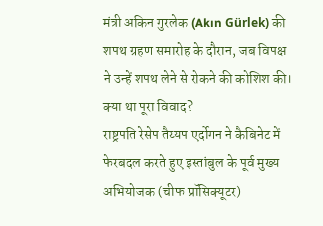मंत्री अकिन गुरलेक (Akın Gürlek) की शपथ ग्रहण समारोह के दौरान, जब विपक्ष ने उन्हें शपथ लेने से रोकने की कोशिश की।
क्या था पूरा विवाद?
राष्ट्रपति रेसेप तैय्यप एर्दोगन ने कैबिनेट में फेरबदल करते हुए इस्तांबुल के पूर्व मुख्य अभियोजक (चीफ प्रॉसिक्यूटर)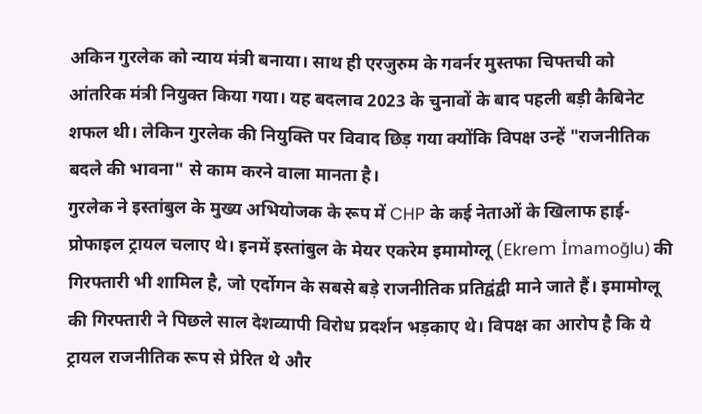अकिन गुरलेक को न्याय मंत्री बनाया। साथ ही एरज़ुरुम के गवर्नर मुस्तफा चिफ्तची को आंतरिक मंत्री नियुक्त किया गया। यह बदलाव 2023 के चुनावों के बाद पहली बड़ी कैबिनेट शफल थी। लेकिन गुरलेक की नियुक्ति पर विवाद छिड़ गया क्योंकि विपक्ष उन्हें "राजनीतिक बदले की भावना" से काम करने वाला मानता है।
गुरलेक ने इस्तांबुल के मुख्य अभियोजक के रूप में CHP के कई नेताओं के खिलाफ हाई-प्रोफाइल ट्रायल चलाए थे। इनमें इस्तांबुल के मेयर एकरेम इमामोग्लू (Ekrem İmamoğlu) की गिरफ्तारी भी शामिल है, जो एर्दोगन के सबसे बड़े राजनीतिक प्रतिद्वंद्वी माने जाते हैं। इमामोग्लू की गिरफ्तारी ने पिछले साल देशव्यापी विरोध प्रदर्शन भड़काए थे। विपक्ष का आरोप है कि ये ट्रायल राजनीतिक रूप से प्रेरित थे और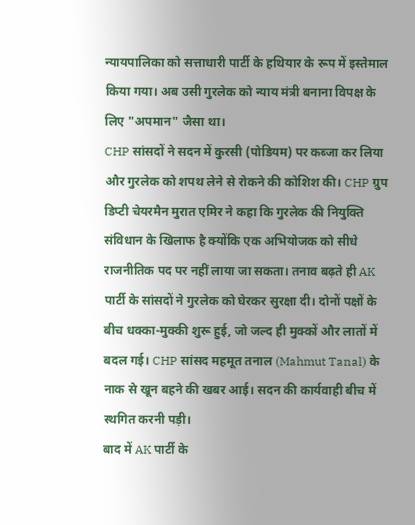न्यायपालिका को सत्ताधारी पार्टी के हथियार के रूप में इस्तेमाल किया गया। अब उसी गुरलेक को न्याय मंत्री बनाना विपक्ष के लिए "अपमान" जैसा था।
CHP सांसदों ने सदन में कुरसी (पोडियम) पर कब्जा कर लिया और गुरलेक को शपथ लेने से रोकने की कोशिश की। CHP ग्रुप डिप्टी चेयरमैन मुरात एमिर ने कहा कि गुरलेक की नियुक्ति संविधान के खिलाफ है क्योंकि एक अभियोजक को सीधे राजनीतिक पद पर नहीं लाया जा सकता। तनाव बढ़ते ही AK पार्टी के सांसदों ने गुरलेक को घेरकर सुरक्षा दी। दोनों पक्षों के बीच धक्का-मुक्की शुरू हुई, जो जल्द ही मुक्कों और लातों में बदल गई। CHP सांसद महमूत तनाल (Mahmut Tanal) के नाक से खून बहने की खबर आई। सदन की कार्यवाही बीच में स्थगित करनी पड़ी।
बाद में AK पार्टी के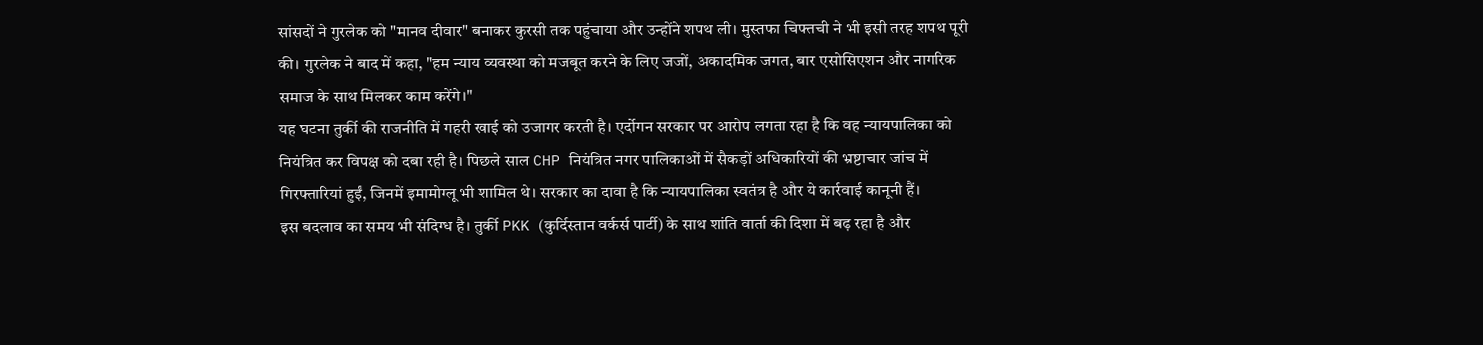सांसदों ने गुरलेक को "मानव दीवार" बनाकर कुरसी तक पहुंचाया और उन्होंने शपथ ली। मुस्तफा चिफ्तची ने भी इसी तरह शपथ पूरी की। गुरलेक ने बाद में कहा, "हम न्याय व्यवस्था को मजबूत करने के लिए जजों, अकादमिक जगत, बार एसोसिएशन और नागरिक समाज के साथ मिलकर काम करेंगे।"
यह घटना तुर्की की राजनीति में गहरी खाई को उजागर करती है। एर्दोगन सरकार पर आरोप लगता रहा है कि वह न्यायपालिका को नियंत्रित कर विपक्ष को दबा रही है। पिछले साल CHP नियंत्रित नगर पालिकाओं में सैकड़ों अधिकारियों की भ्रष्टाचार जांच में गिरफ्तारियां हुईं, जिनमें इमामोग्लू भी शामिल थे। सरकार का दावा है कि न्यायपालिका स्वतंत्र है और ये कार्रवाई कानूनी हैं।
इस बदलाव का समय भी संदिग्ध है। तुर्की PKK (कुर्दिस्तान वर्कर्स पार्टी) के साथ शांति वार्ता की दिशा में बढ़ रहा है और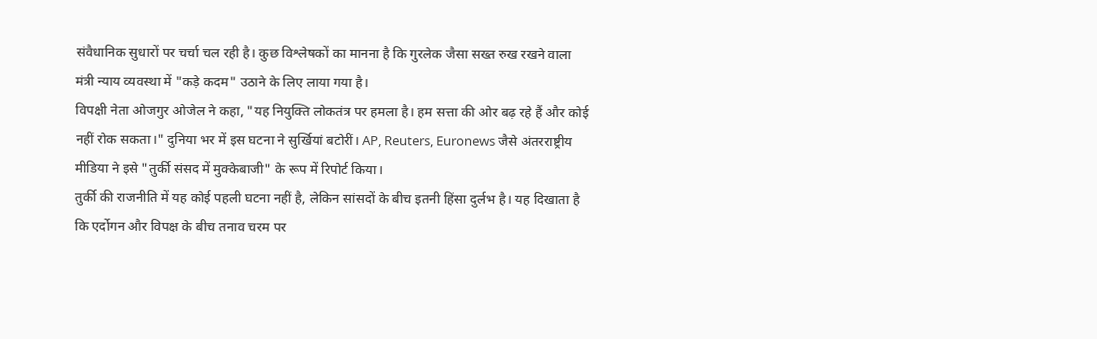संवैधानिक सुधारों पर चर्चा चल रही है। कुछ विश्लेषकों का मानना है कि गुरलेक जैसा सख्त रुख रखने वाला मंत्री न्याय व्यवस्था में "कड़े कदम" उठाने के लिए लाया गया है।
विपक्षी नेता ओजगुर ओजेल ने कहा, "यह नियुक्ति लोकतंत्र पर हमला है। हम सत्ता की ओर बढ़ रहे हैं और कोई नहीं रोक सकता।" दुनिया भर में इस घटना ने सुर्खियां बटोरीं। AP, Reuters, Euronews जैसे अंतरराष्ट्रीय मीडिया ने इसे "तुर्की संसद में मुक्केबाजी" के रूप में रिपोर्ट किया।
तुर्की की राजनीति में यह कोई पहली घटना नहीं है, लेकिन सांसदों के बीच इतनी हिंसा दुर्लभ है। यह दिखाता है कि एर्दोगन और विपक्ष के बीच तनाव चरम पर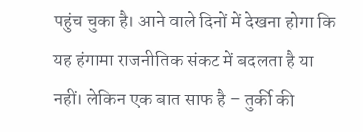पहुंच चुका है। आने वाले दिनों में देखना होगा कि यह हंगामा राजनीतिक संकट में बदलता है या नहीं। लेकिन एक बात साफ है – तुर्की की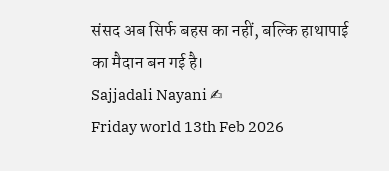संसद अब सिर्फ बहस का नहीं, बल्कि हाथापाई का मैदान बन गई है।
Sajjadali Nayani ✍
Friday world 13th Feb 2026